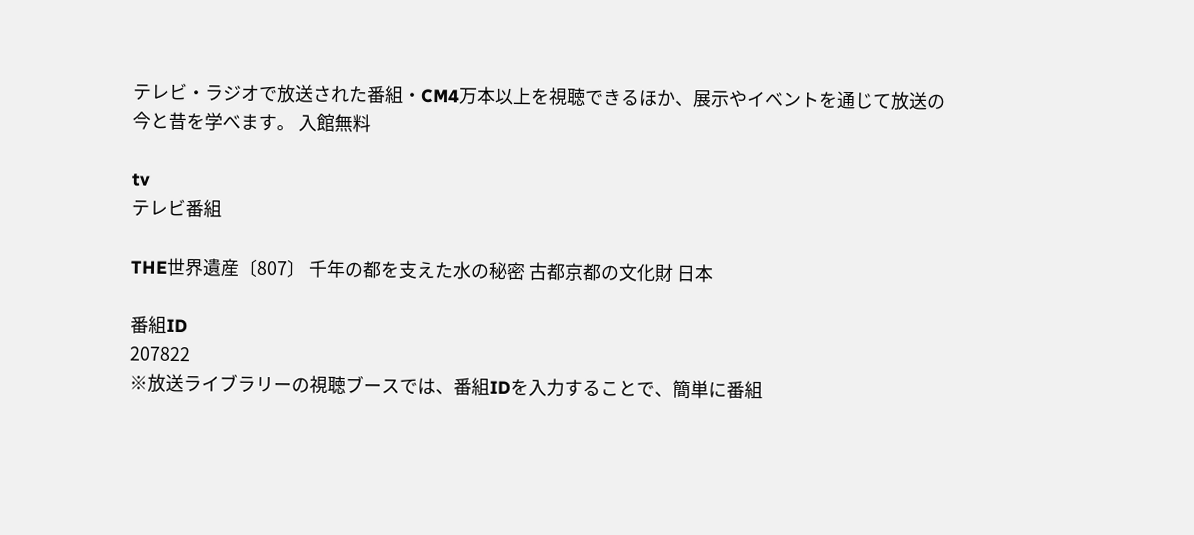テレビ・ラジオで放送された番組・CM4万本以上を視聴できるほか、展示やイベントを通じて放送の今と昔を学べます。 入館無料

tv
テレビ番組

THE世界遺産〔807〕 千年の都を支えた水の秘密 古都京都の文化財 日本

番組ID
207822
※放送ライブラリーの視聴ブースでは、番組IDを入力することで、簡単に番組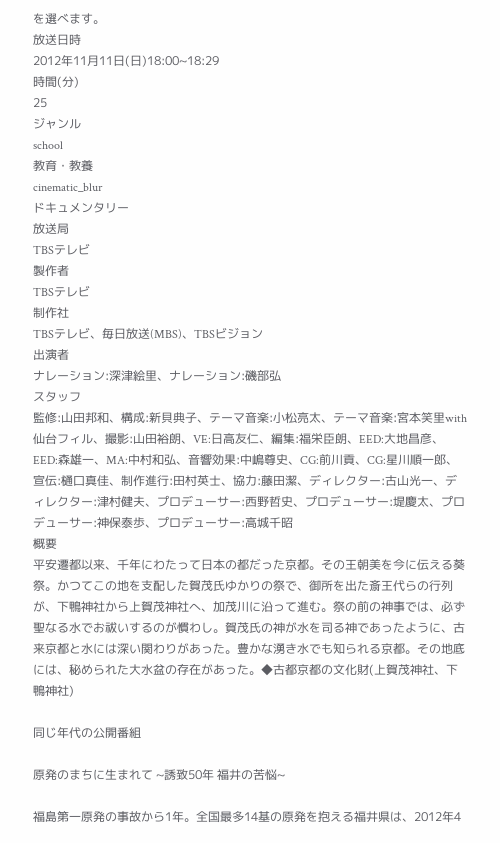を選べます。
放送日時
2012年11月11日(日)18:00~18:29
時間(分)
25
ジャンル
school
教育・教養
cinematic_blur
ドキュメンタリー
放送局
TBSテレビ
製作者
TBSテレビ
制作社
TBSテレビ、毎日放送(MBS)、TBSビジョン
出演者
ナレーション:深津絵里、ナレーション:磯部弘
スタッフ
監修:山田邦和、構成:新貝典子、テーマ音楽:小松亮太、テーマ音楽:宮本笑里with仙台フィル、撮影:山田裕朗、VE:日高友仁、編集:福栄臣朗、EED:大地昌彦、EED:森雄一、MA:中村和弘、音響効果:中嶋尊史、CG:前川貢、CG:星川順一郎、宣伝:樋口真佳、制作進行:田村英士、協力:藤田潔、ディレクター:古山光一、ディレクター:津村健夫、プロデューサー:西野哲史、プロデューサー:堤慶太、プロデューサー:神保泰歩、プロデューサー:高城千昭
概要
平安遷都以来、千年にわたって日本の都だった京都。その王朝美を今に伝える葵祭。かつてこの地を支配した賀茂氏ゆかりの祭で、御所を出た斎王代らの行列が、下鴨神社から上賀茂神社へ、加茂川に沿って進む。祭の前の神事では、必ず聖なる水でお祓いするのが慣わし。賀茂氏の神が水を司る神であったように、古来京都と水には深い関わりがあった。豊かな湧き水でも知られる京都。その地底には、秘められた大水盆の存在があった。◆古都京都の文化財(上賀茂神社、下鴨神社)

同じ年代の公開番組

原発のまちに生まれて ~誘致50年 福井の苦悩~

福島第一原発の事故から1年。全国最多14基の原発を抱える福井県は、2012年4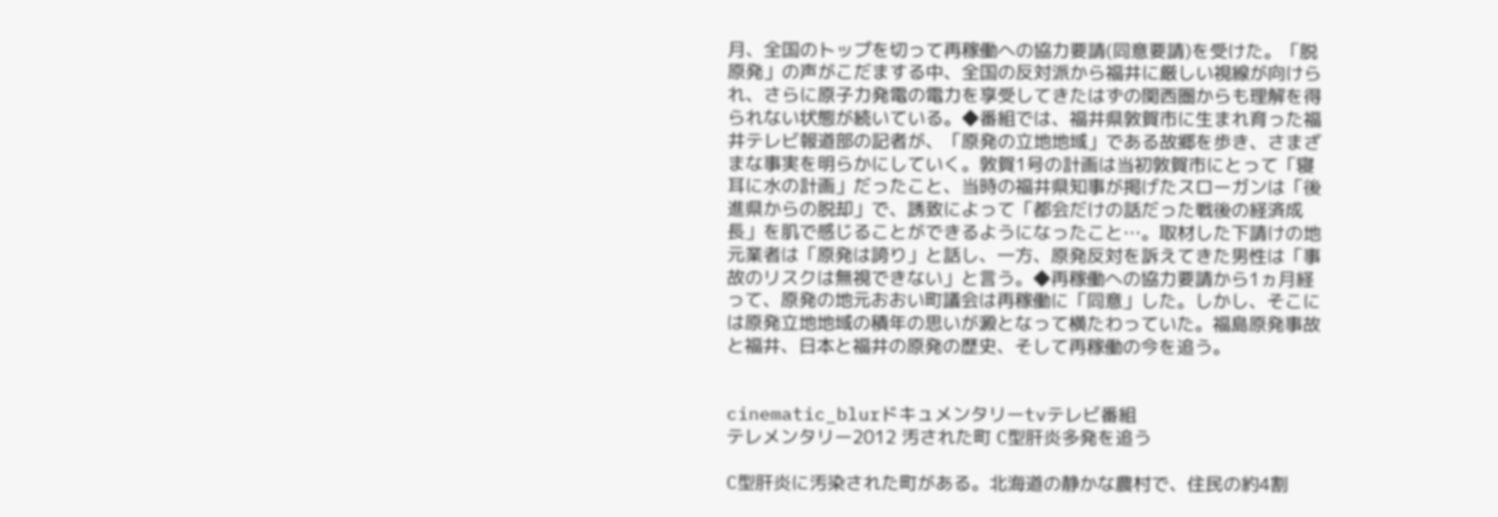月、全国のトップを切って再稼働への協力要請(同意要請)を受けた。「脱原発」の声がこだまする中、全国の反対派から福井に厳しい視線が向けられ、さらに原子力発電の電力を享受してきたはずの関西圏からも理解を得られない状態が続いている。◆番組では、福井県敦賀市に生まれ育った福井テレビ報道部の記者が、「原発の立地地域」である故郷を歩き、さまざまな事実を明らかにしていく。敦賀1号の計画は当初敦賀市にとって「寝耳に水の計画」だったこと、当時の福井県知事が掲げたスローガンは「後進県からの脱却」で、誘致によって「都会だけの話だった戦後の経済成長」を肌で感じることができるようになったこと…。取材した下請けの地元業者は「原発は誇り」と話し、一方、原発反対を訴えてきた男性は「事故のリスクは無視できない」と言う。◆再稼働への協力要請から1ヵ月経って、原発の地元おおい町議会は再稼働に「同意」した。しかし、そこには原発立地地域の積年の思いが澱となって横たわっていた。福島原発事故と福井、日本と福井の原発の歴史、そして再稼働の今を追う。


cinematic_blurドキュメンタリーtvテレビ番組
テレメンタリー2012 汚された町 C型肝炎多発を追う

C型肝炎に汚染された町がある。北海道の静かな農村で、住民の約4割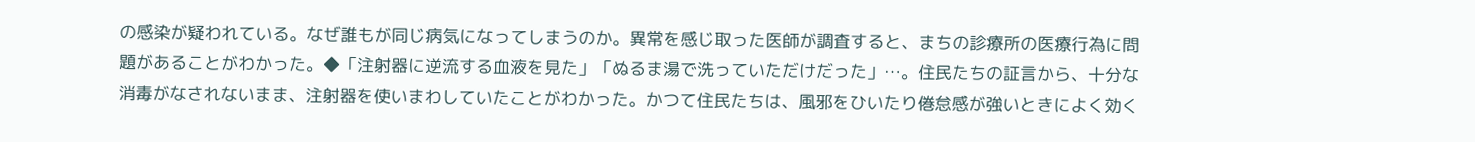の感染が疑われている。なぜ誰もが同じ病気になってしまうのか。異常を感じ取った医師が調査すると、まちの診療所の医療行為に問題があることがわかった。◆「注射器に逆流する血液を見た」「ぬるま湯で洗っていただけだった」…。住民たちの証言から、十分な消毒がなされないまま、注射器を使いまわしていたことがわかった。かつて住民たちは、風邪をひいたり倦怠感が強いときによく効く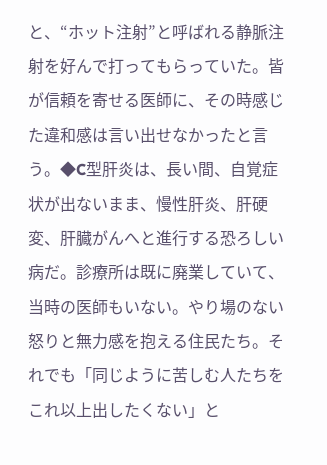と、“ホット注射”と呼ばれる静脈注射を好んで打ってもらっていた。皆が信頼を寄せる医師に、その時感じた違和感は言い出せなかったと言う。◆C型肝炎は、長い間、自覚症状が出ないまま、慢性肝炎、肝硬変、肝臓がんへと進行する恐ろしい病だ。診療所は既に廃業していて、当時の医師もいない。やり場のない怒りと無力感を抱える住民たち。それでも「同じように苦しむ人たちをこれ以上出したくない」と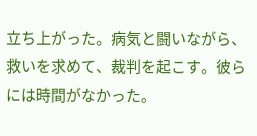立ち上がった。病気と闘いながら、救いを求めて、裁判を起こす。彼らには時間がなかった。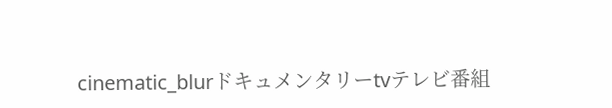cinematic_blurドキュメンタリーtvテレビ番組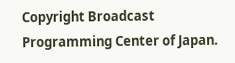Copyright Broadcast Programming Center of Japan.